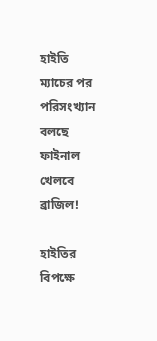হাইতি ম্যাচের পর পরিসংখ্যান বলছে ফাইনাল খেলবে ব্রাজিল!

হাইতির বিপক্ষে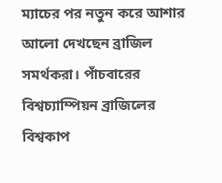ম্যাচের পর নতুন করে আশার আলো দেখছেন ব্রাজিল সমর্থকরা। পাঁচবারের বিশ্বচ্যাম্পিয়ন ব্রাজিলের বিশ্বকাপ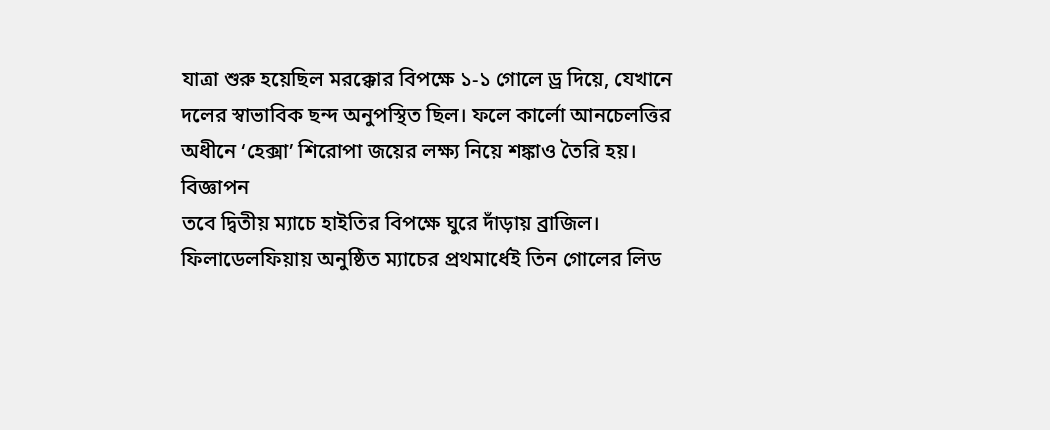যাত্রা শুরু হয়েছিল মরক্কোর বিপক্ষে ১-১ গোলে ড্র দিয়ে, যেখানে দলের স্বাভাবিক ছন্দ অনুপস্থিত ছিল। ফলে কার্লো আনচেলত্তির অধীনে ‘হেক্সা’ শিরোপা জয়ের লক্ষ্য নিয়ে শঙ্কাও তৈরি হয়।
বিজ্ঞাপন
তবে দ্বিতীয় ম্যাচে হাইতির বিপক্ষে ঘুরে দাঁড়ায় ব্রাজিল। ফিলাডেলফিয়ায় অনুষ্ঠিত ম্যাচের প্রথমার্ধেই তিন গোলের লিড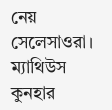নেয় সেলেসাওরা। ম্যাথিউস কুনহার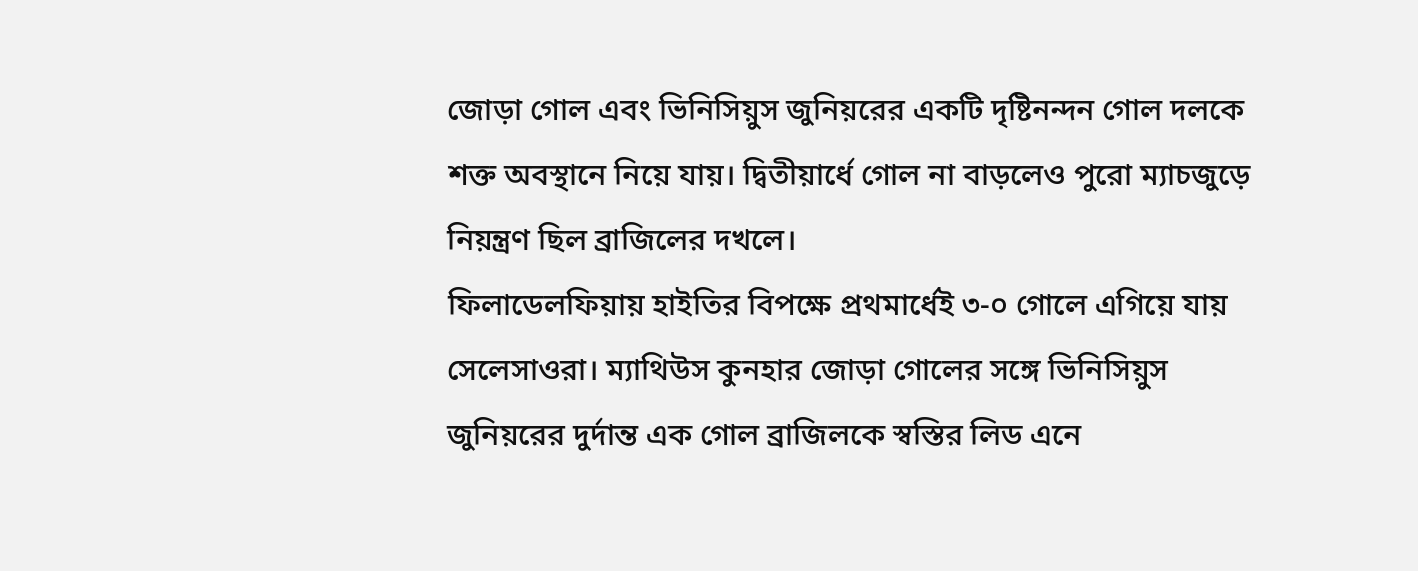জোড়া গোল এবং ভিনিসিয়ুস জুনিয়রের একটি দৃষ্টিনন্দন গোল দলকে শক্ত অবস্থানে নিয়ে যায়। দ্বিতীয়ার্ধে গোল না বাড়লেও পুরো ম্যাচজুড়ে নিয়ন্ত্রণ ছিল ব্রাজিলের দখলে।
ফিলাডেলফিয়ায় হাইতির বিপক্ষে প্রথমার্ধেই ৩-০ গোলে এগিয়ে যায় সেলেসাওরা। ম্যাথিউস কুনহার জোড়া গোলের সঙ্গে ভিনিসিয়ুস জুনিয়রের দুর্দান্ত এক গোল ব্রাজিলকে স্বস্তির লিড এনে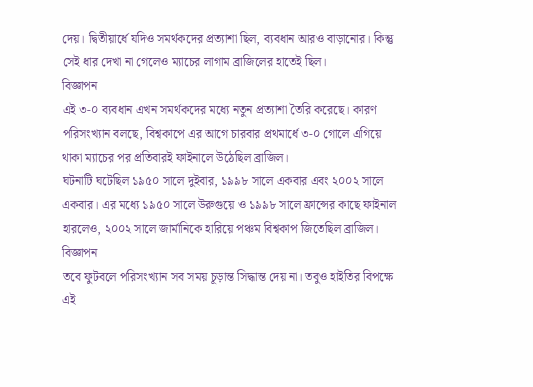দেয়। দ্বিতীয়ার্ধে যদিও সমর্থকদের প্রত্যাশা ছিল, ব্যবধান আরও বাড়ানোর। কিন্তু সেই ধার দেখা না গেলেও ম্যাচের লাগাম ব্রাজিলের হাতেই ছিল।
বিজ্ঞাপন
এই ৩-০ ব্যবধান এখন সমর্থকদের মধ্যে নতুন প্রত্যাশা তৈরি করেছে। কারণ পরিসংখ্যান বলছে, বিশ্বকাপে এর আগে চারবার প্রথমার্ধে ৩-০ গোলে এগিয়ে থাকা ম্যাচের পর প্রতিবারই ফাইনালে উঠেছিল ব্রাজিল।
ঘটনাটি ঘটেছিল ১৯৫০ সালে দুইবার, ১৯৯৮ সালে একবার এবং ২০০২ সালে একবার। এর মধ্যে ১৯৫০ সালে উরুগুয়ে ও ১৯৯৮ সালে ফ্রান্সের কাছে ফাইনাল হারলেও, ২০০২ সালে জার্মানিকে হারিয়ে পঞ্চম বিশ্বকাপ জিতেছিল ব্রাজিল।
বিজ্ঞাপন
তবে ফুটবলে পরিসংখ্যান সব সময় চূড়ান্ত সিদ্ধান্ত দেয় না। তবুও হাইতির বিপক্ষে এই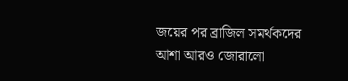জয়ের পর ব্রাজিল সমর্থকদের আশা আরও জোরালো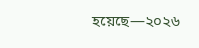হয়েছে—২০২৬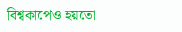বিশ্বকাপেও হয়তো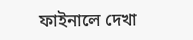ফাইনালে দেখা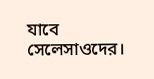যাবে সেলেসাওদের।